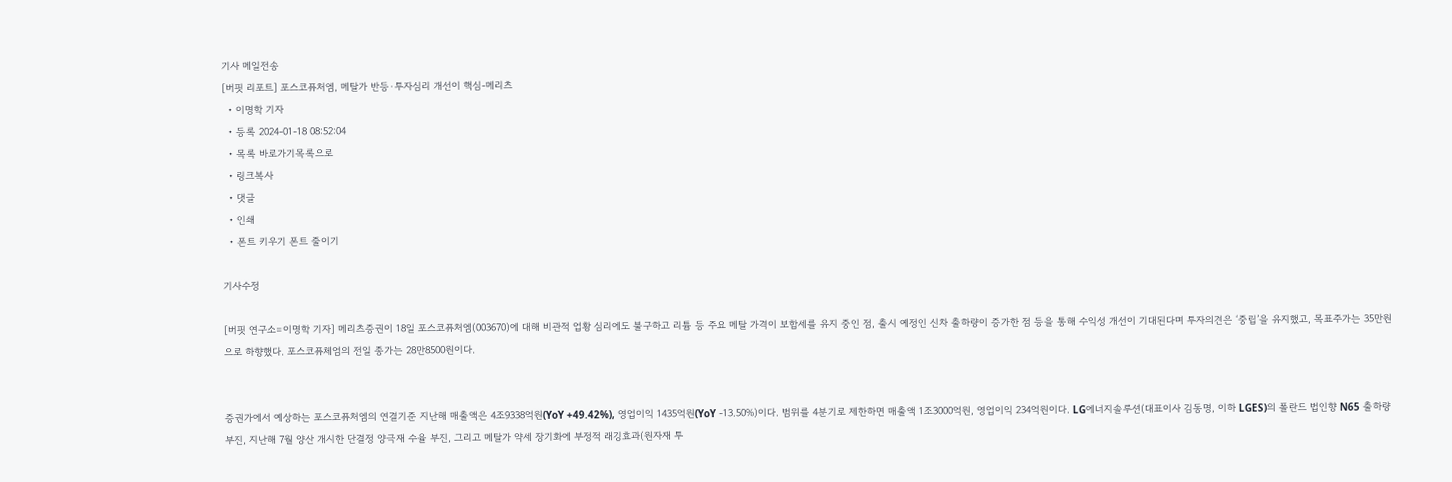기사 메일전송
[버핏 리포트] 포스코퓨처엠, 메탈가 반등∙투자심리 개선이 핵심-메리츠
  • 이명학 기자
  • 등록 2024-01-18 08:52:04
  • 목록 바로가기목록으로
  • 링크복사
  • 댓글
  • 인쇄
  • 폰트 키우기 폰트 줄이기

기사수정

[버핏 연구소=이명학 기자] 메리츠증권이 18일 포스코퓨처엠(003670)에 대해 비관적 업황 심리에도 불구하고 리튬 등 주요 메탈 가격이 보합세를 유지 중인 점, 출시 예정인 신차 출하량이 증가한 점 등을 통해 수익성 개선이 기대된다며 투자의견은 ‘중립’을 유지했고, 목표주가는 35만원으로 하향했다. 포스코퓨체엄의 전일 종가는 28만8500원이다.


증권가에서 예상하는 포스코퓨처엠의 연결기준 지난해 매출액은 4조9338억원(YoY +49.42%), 영업이익 1435억원(YoY -13.50%)이다. 범위를 4분기로 제한하면 매출액 1조3000억원, 영업이익 234억원이다. LG에너지솔루션(대표이사 김동명, 이하 LGES)의 폴란드 법인향 N65 출하량 부진, 지난해 7월 양산 개시한 단결정 양극재 수율 부진, 그리고 메탈가 약세 장기화에 부정적 래깅효과(원자재 투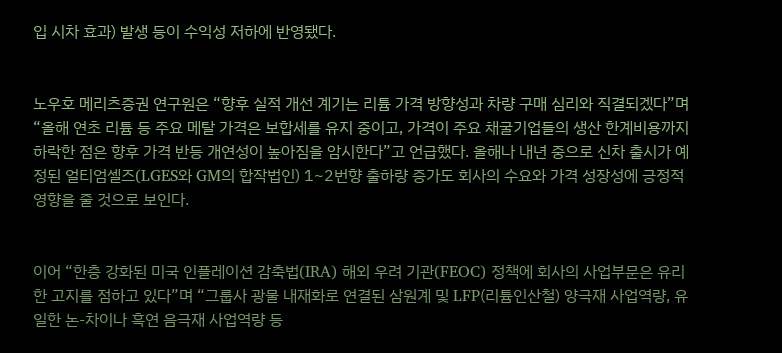입 시차 효과) 발생 등이 수익성 저하에 반영됐다.


노우호 메리츠증권 연구원은 “향후 실적 개선 계기는 리튬 가격 방향성과 차량 구매 심리와 직결되겠다”며 “올해 연초 리튬 등 주요 메탈 가격은 보합세를 유지 중이고, 가격이 주요 채굴기업들의 생산 한계비용까지 하락한 점은 향후 가격 반등 개연성이 높아짐을 암시한다”고 언급했다. 올해나 내년 중으로 신차 출시가 예정된 얼티엄셀즈(LGES와 GM의 합작법인) 1~2번향 출하량 증가도 회사의 수요와 가격 성장성에 긍정적 영향을 줄 것으로 보인다.


이어 “한층 강화된 미국 인플레이션 감축법(IRA) 해외 우려 기관(FEOC) 정책에 회사의 사업부문은 유리한 고지를 점하고 있다”며 “그룹사 광물 내재화로 연결된 삼원계 및 LFP(리튬인산철) 양극재 사업역량, 유일한 논-차이나 흑연 음극재 사업역량 등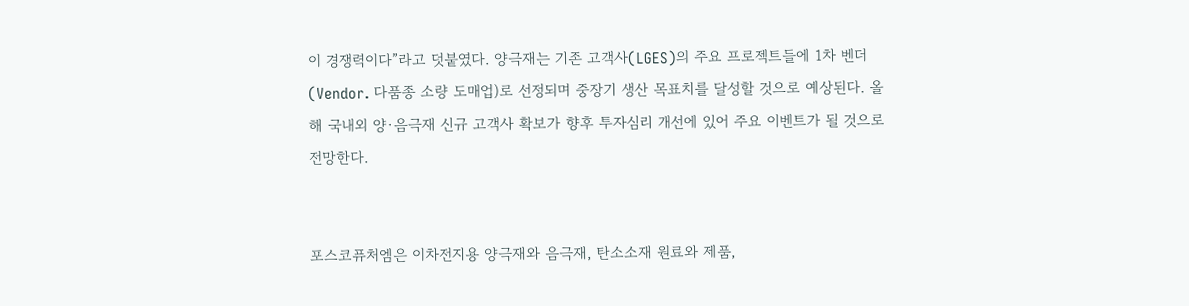이 경쟁력이다”라고 덧붙였다. 양극재는 기존 고객사(LGES)의 주요 프로젝트들에 1차 벤더(Vendor. 다품종 소량 도매업)로 선정되며 중장기 생산 목표치를 달성할 것으로 예상된다. 올해 국내외 양∙음극재 신규 고객사 확보가 향후 투자심리 개선에 있어 주요 이벤트가 될 것으로 전망한다.


포스코퓨처엠은 이차전지용 양극재와 음극재, 탄소소재 원료와 제품,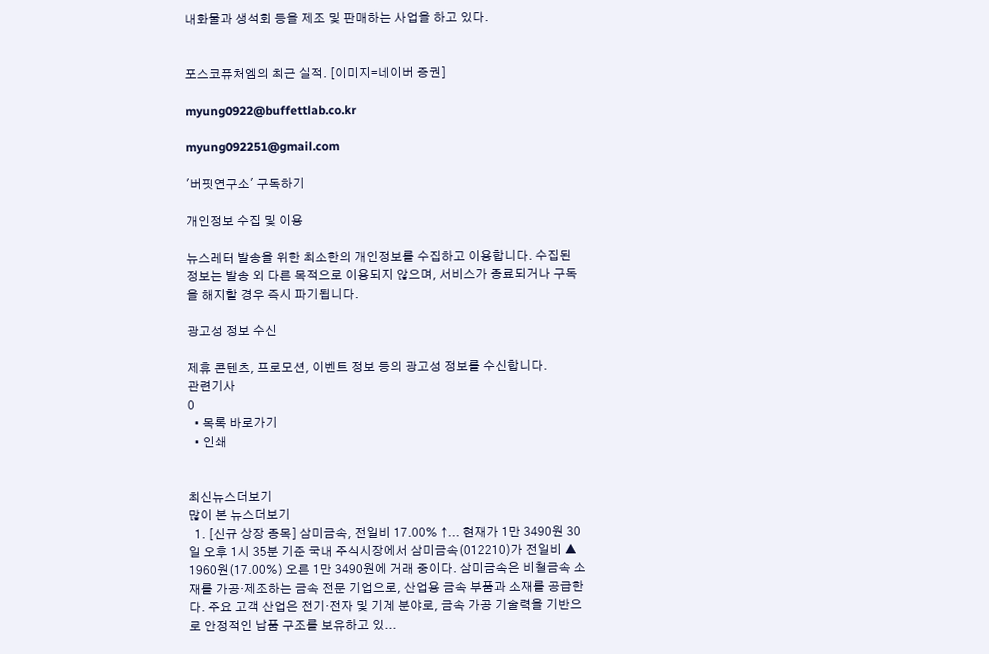내화물과 생석회 등을 제조 및 판매하는 사업을 하고 있다.


포스코퓨처엠의 최근 실적. [이미지=네이버 증권]

myung0922@buffettlab.co.kr

myung092251@gmail.com

'버핏연구소' 구독하기

개인정보 수집 및 이용

뉴스레터 발송을 위한 최소한의 개인정보를 수집하고 이용합니다. 수집된 정보는 발송 외 다른 목적으로 이용되지 않으며, 서비스가 종료되거나 구독을 해지할 경우 즉시 파기됩니다.

광고성 정보 수신

제휴 콘텐츠, 프로모션, 이벤트 정보 등의 광고성 정보를 수신합니다.
관련기사
0
  • 목록 바로가기
  • 인쇄


최신뉴스더보기
많이 본 뉴스더보기
  1. [신규 상장 종목] 삼미금속, 전일비 17.00% ↑... 현재가 1만 3490원 30일 오후 1시 35분 기준 국내 주식시장에서 삼미금속(012210)가 전일비 ▲ 1960원(17.00%) 오른 1만 3490원에 거래 중이다. 삼미금속은 비철금속 소재를 가공·제조하는 금속 전문 기업으로, 산업용 금속 부품과 소재를 공급한다. 주요 고객 산업은 전기·전자 및 기계 분야로, 금속 가공 기술력을 기반으로 안정적인 납품 구조를 보유하고 있...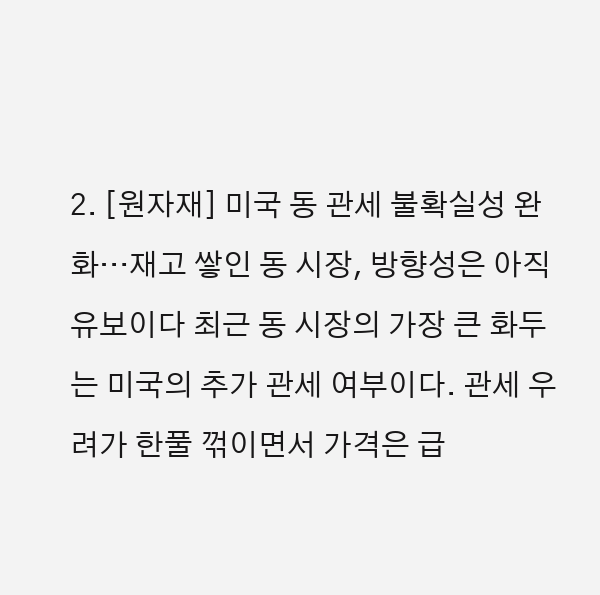2. [원자재] 미국 동 관세 불확실성 완화…재고 쌓인 동 시장, 방향성은 아직 유보이다 최근 동 시장의 가장 큰 화두는 미국의 추가 관세 여부이다. 관세 우려가 한풀 꺾이면서 가격은 급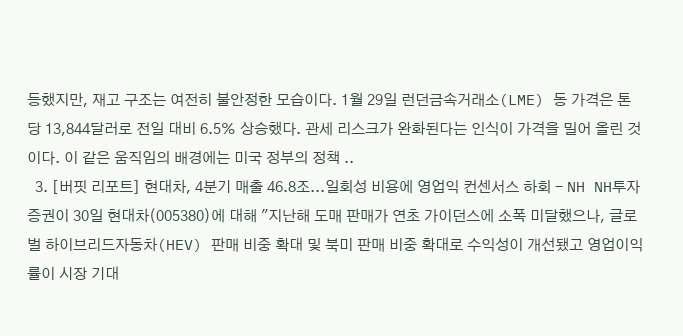등했지만, 재고 구조는 여전히 불안정한 모습이다. 1월 29일 런던금속거래소(LME) 동 가격은 톤당 13,844달러로 전일 대비 6.5% 상승했다. 관세 리스크가 완화된다는 인식이 가격을 밀어 올린 것이다. 이 같은 움직임의 배경에는 미국 정부의 정책 ..
  3. [버핏 리포트] 현대차, 4분기 매출 46.8조...일회성 비용에 영업익 컨센서스 하회 - NH NH투자증권이 30일 현대차(005380)에 대해 "지난해 도매 판매가 연초 가이던스에 소폭 미달했으나, 글로벌 하이브리드자동차(HEV) 판매 비중 확대 및 북미 판매 비중 확대로 수익성이 개선됐고 영업이익률이 시장 기대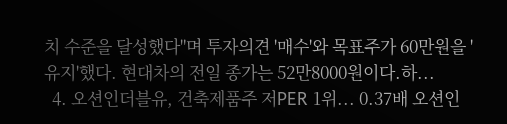치 수준을 달성했다"며 투자의견 '매수'와 목표주가 60만원을 '유지'했다. 현대차의 전일 종가는 52만8000원이다.하...
  4. 오션인더블유, 건축제품주 저PER 1위... 0.37배 오션인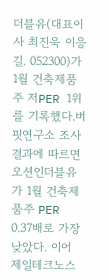더블유(대표이사 최진욱 이응길. 052300)가 1월 건축제품주 저PER 1위를 기록했다.버핏연구소 조사 결과에 따르면 오션인더블유가 1월 건축제품주 PER 0.37배로 가장 낮았다. 이어 제일테크노스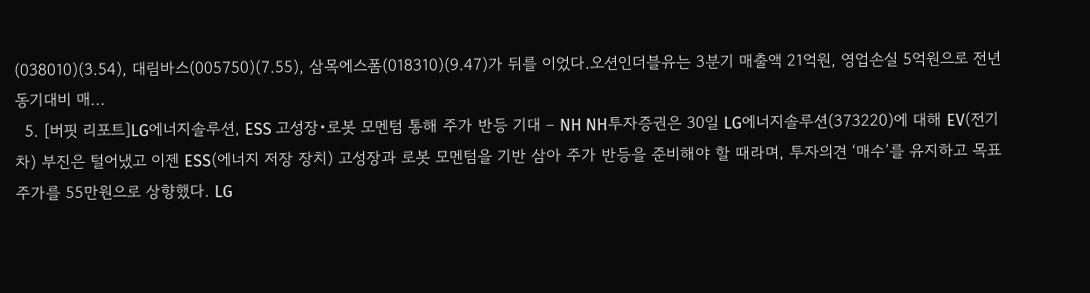(038010)(3.54), 대림바스(005750)(7.55), 삼목에스폼(018310)(9.47)가 뒤를 이었다.오션인더블유는 3분기 매출액 21억원, 영업손실 5억원으로 전년동기대비 매...
  5. [버핏 리포트]LG에너지솔루션, ESS 고성장•로봇 모멘텀 통해 주가 반등 기대 – NH NH투자증권은 30일 LG에너지솔루션(373220)에 대해 EV(전기차) 부진은 털어냈고 이젠 ESS(에너지 저장 장치) 고성장과 로봇 모멘텀을 기반 삼아 주가 반등을 준비해야 할 때라며, 투자의견 ‘매수’를 유지하고 목표주가를 55만원으로 상향했다. LG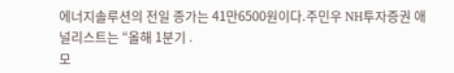에너지솔루션의 전일 종가는 41만6500원이다.주민우 NH투자증권 애널리스트는 “올해 1분기 .
모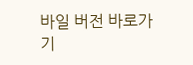바일 버전 바로가기